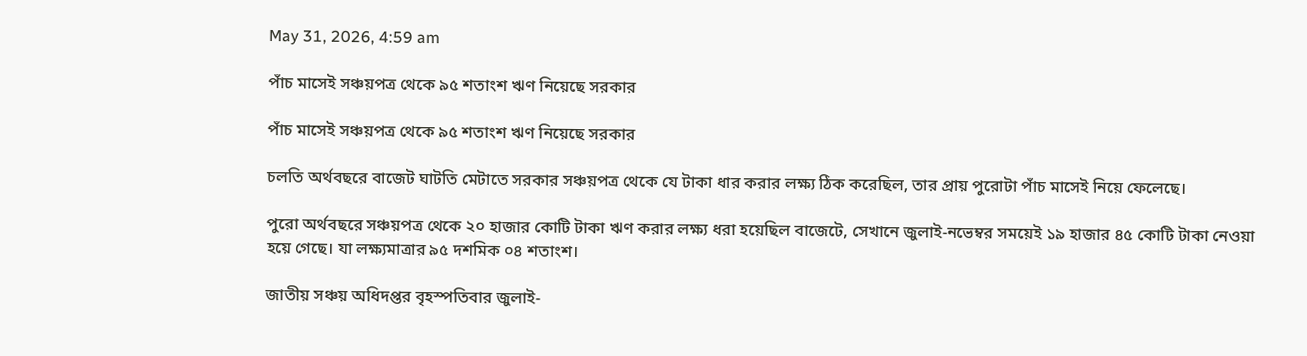May 31, 2026, 4:59 am

পাঁচ মাসেই সঞ্চয়পত্র থেকে ৯৫ শতাংশ ঋণ নিয়েছে সরকার

পাঁচ মাসেই সঞ্চয়পত্র থেকে ৯৫ শতাংশ ঋণ নিয়েছে সরকার

চলতি অর্থবছরে বাজেট ঘাটতি মেটাতে সরকার সঞ্চয়পত্র থেকে যে টাকা ধার করার লক্ষ্য ঠিক করেছিল, তার প্রায় পুরোটা পাঁচ মাসেই নিয়ে ফেলেছে।

পুরো অর্থবছরে সঞ্চয়পত্র থেকে ২০ হাজার কোটি টাকা ঋণ করার লক্ষ্য ধরা হয়েছিল বাজেটে, সেখানে জুলাই-নভেম্বর সময়েই ১৯ হাজার ৪৫ কোটি টাকা নেওয়া হয়ে গেছে। যা লক্ষ্যমাত্রার ৯৫ দশমিক ০৪ শতাংশ।

জাতীয় সঞ্চয় অধিদপ্তর বৃহস্পতিবার জুলাই-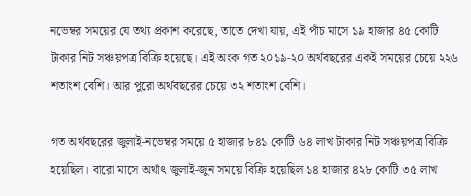নভেম্বর সময়ের যে তথ্য প্রকাশ করেছে, তাতে দেখা যায়, এই পাঁচ মাসে ১৯ হাজার ৪৫ কোটি টাকার নিট সঞ্চয়পত্র বিক্রি হয়েছে। এই অংক গত ২০১৯-২০ অর্থবছরের একই সময়ের চেয়ে ২২৬ শতাংশ বেশি। আর পুরো অর্থবছরের চেয়ে ৩২ শতাংশ বেশি।

গত অর্থবছরের জুলাই-নভেম্বর সময়ে ৫ হাজার ৮৪১ কোটি ৬৪ লাখ টাকার নিট সঞ্চয়পত্র বিক্রি হয়েছিল। বারো মাসে অর্থাৎ জুলাই-জুন সময়ে বিক্রি হয়েছিল ১৪ হাজার ৪২৮ কোটি ৩৫ লাখ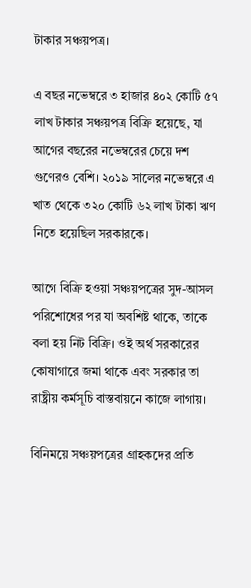টাকার সঞ্চয়পত্র।

এ বছর নভেম্বরে ৩ হাজার ৪০২ কোটি ৫৭ লাখ টাকার সঞ্চয়পত্র বিক্রি হয়েছে, যা আগের বছরের নভেম্বরের চেয়ে দশ গুণেরও বেশি। ২০১৯ সালের নভেম্বরে এ খাত থেকে ৩২০ কোটি ৬২ লাখ টাকা ঋণ নিতে হয়েছিল সরকারকে।

আগে বিক্রি হওয়া সঞ্চয়পত্রের সুদ-আসল পরিশোধের পর যা অবশিষ্ট থাকে, তাকে বলা হয় নিট বিক্রি। ওই অর্থ সরকারের কোষাগারে জমা থাকে এবং সরকার তা রাষ্ট্রীয় কর্মসূচি বাস্তবায়নে কাজে লাগায়।

বিনিময়ে সঞ্চয়পত্রের গ্রাহকদের প্রতি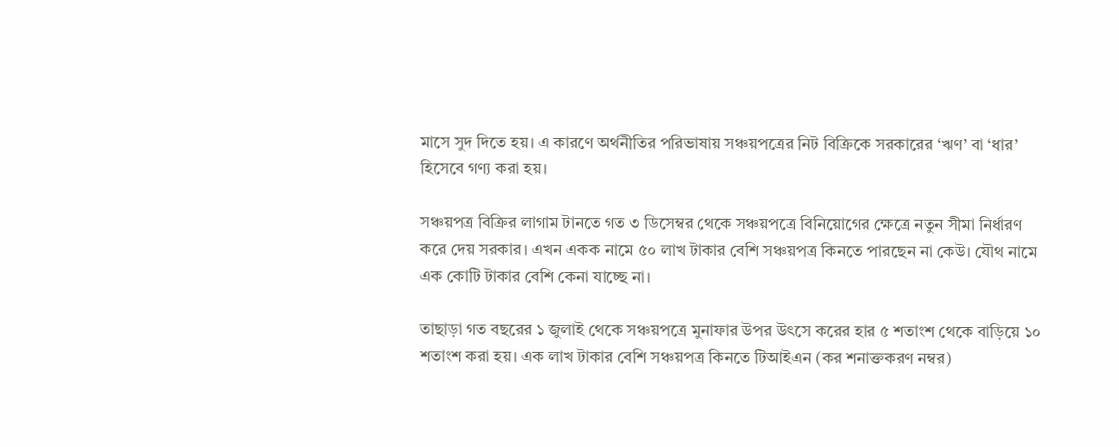মাসে সুদ দিতে হয়। এ কারণে অর্থনীতির পরিভাষায় সঞ্চয়পত্রের নিট বিক্রিকে সরকারের ‘ঋণ’ বা ‘ধার’ হিসেবে গণ্য করা হয়।

সঞ্চয়পত্র বিক্রির লাগাম টানতে গত ৩ ডিসেম্বর থেকে সঞ্চয়পত্রে বিনিয়োগের ক্ষেত্রে নতুন সীমা নির্ধারণ করে দেয় সরকার। এখন একক নামে ৫০ লাখ টাকার বেশি সঞ্চয়পত্র কিনতে পারছেন না কেউ। যৌথ নামে এক কোটি টাকার বেশি কেনা যাচ্ছে না।

তাছাড়া গত বছরের ১ জুলাই থেকে সঞ্চয়পত্রে মুনাফার উপর উৎসে করের হার ৫ শতাংশ থেকে বাড়িয়ে ১০ শতাংশ করা হয়। এক লাখ টাকার বেশি সঞ্চয়পত্র কিনতে টিআইএন (কর শনাক্তকরণ নম্বর)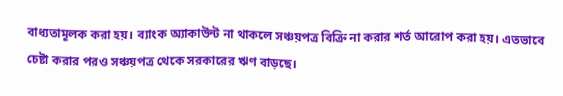বাধ্যতামূলক করা হয়। ব্যাংক অ্যাকাউন্ট না থাকলে সঞ্চয়পত্র বিক্রি না করার শর্ত আরোপ করা হয়। এতভাবে চেষ্টা করার পরও সঞ্চয়পত্র থেকে সরকারের ঋণ বাড়ছে।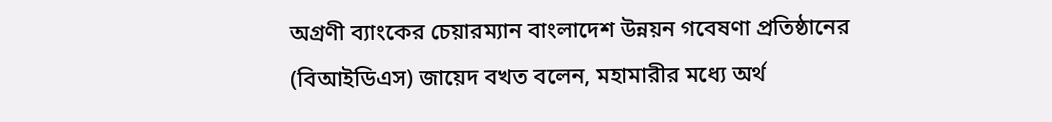অগ্রণী ব্যাংকের চেয়ারম্যান বাংলাদেশ উন্নয়ন গবেষণা প্রতিষ্ঠানের (বিআইডিএস) জায়েদ বখত বলেন, মহামারীর মধ্যে অর্থ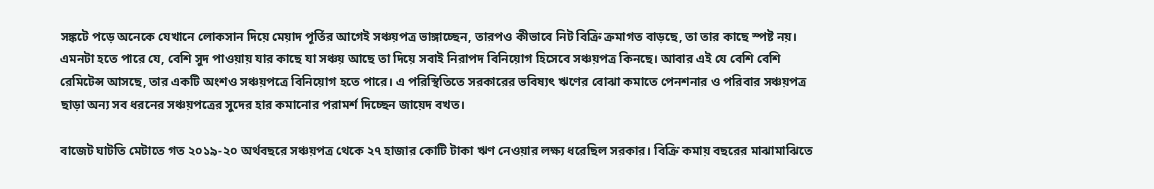সঙ্কটে পড়ে অনেকে যেখানে লোকসান দিয়ে মেয়াদ পূর্তির আগেই সঞ্চয়পত্র ভাঙ্গাচ্ছেন, তারপও কীভাবে নিট বিক্রি ক্রমাগত বাড়ছে, তা তার কাছে স্পষ্ট নয়। এমনটা হতে পারে যে, বেশি সুদ পাওয়ায় যার কাছে যা সঞ্চয় আছে তা দিয়ে সবাই নিরাপদ বিনিয়োগ হিসেবে সঞ্চয়পত্র কিনছে। আবার এই যে বেশি বেশি রেমিটেন্স আসছে, তার একটি অংশও সঞ্চয়পত্রে বিনিয়োগ হতে পারে। এ পরিস্থিতিতে সরকারের ভবিষ্যৎ ঋণের বোঝা কমাতে পেনশনার ও পরিবার সঞ্চয়পত্র ছাড়া অন্য সব ধরনের সঞ্চয়পত্রের সুদের হার কমানোর পরামর্শ দিচ্ছেন জায়েদ বখত।

বাজেট ঘাটতি মেটাতে গত ২০১৯-২০ অর্থবছরে সঞ্চয়পত্র থেকে ২৭ হাজার কোটি টাকা ঋণ নেওয়ার লক্ষ্য ধরেছিল সরকার। বিক্রি কমায় বছরের মাঝামাঝিতে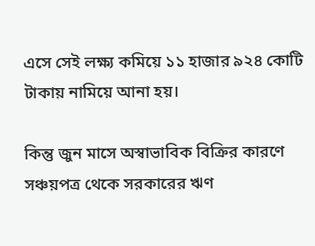এসে সেই লক্ষ্য কমিয়ে ১১ হাজার ৯২৪ কোটি টাকায় নামিয়ে আনা হয়।

কিন্তু জুন মাসে অস্বাভাবিক বিক্রির কারণে সঞ্চয়পত্র থেকে সরকারের ঋণ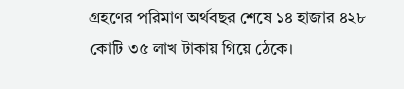গ্রহণের পরিমাণ অর্থবছর শেষে ১৪ হাজার ৪২৮ কোটি ৩৫ লাখ টাকায় গিয়ে ঠেকে।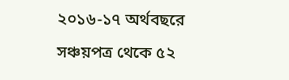২০১৬-১৭ অর্থবছরে সঞ্চয়পত্র থেকে ৫২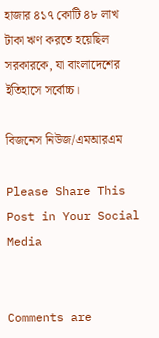হাজার ৪১৭ কোটি ৪৮ লাখ টাকা ঋণ করতে হয়েছিল সরকারকে, যা বাংলাদেশের ইতিহাসে সর্বোচ্চ।

বিজনেস নিউজ/এমআরএম

Please Share This Post in Your Social Media


Comments are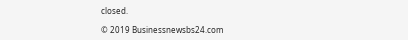closed.

© 2019 Businessnewsbs24.com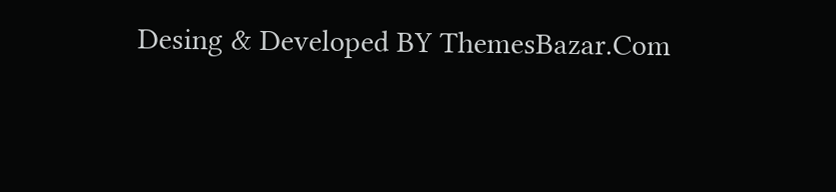Desing & Developed BY ThemesBazar.Com